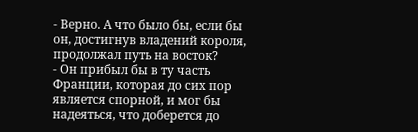- Верно. А что было бы, если бы он, достигнув владений короля, продолжал путь на восток?
- Он прибыл бы в ту часть Франции, которая до сих пор является спорной, и мог бы надеяться, что доберется до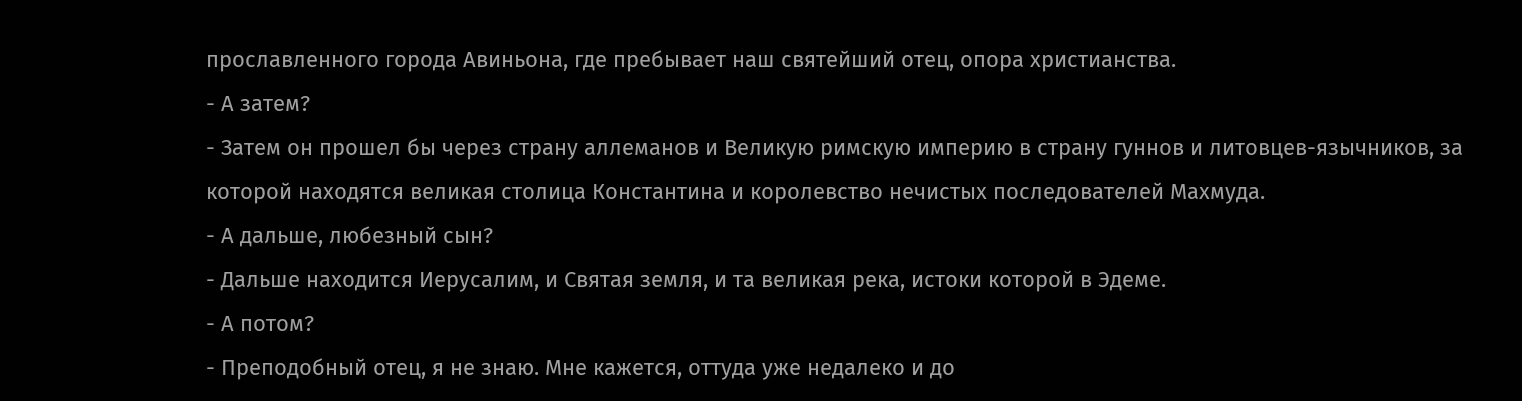прославленного города Авиньона, где пребывает наш святейший отец, опора христианства.
- А затем?
- Затем он прошел бы через страну аллеманов и Великую римскую империю в страну гуннов и литовцев-язычников, за которой находятся великая столица Константина и королевство нечистых последователей Махмуда.
- А дальше, любезный сын?
- Дальше находится Иерусалим, и Святая земля, и та великая река, истоки которой в Эдеме.
- А потом?
- Преподобный отец, я не знаю. Мне кажется, оттуда уже недалеко и до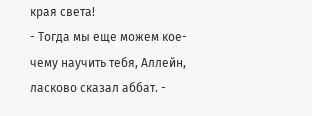края света!
- Тогда мы еще можем кое-чему научить тебя, Аллейн, ласково сказал аббат. -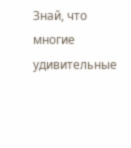Знай, что многие удивительные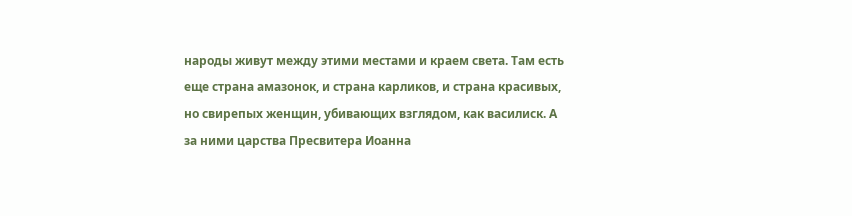народы живут между этими местами и краем света. Там есть еще страна амазонок, и страна карликов, и страна красивых, но свирепых женщин, убивающих взглядом, как василиск. А за ними царства Пресвитера Иоанна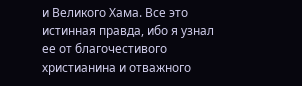и Великого Хама. Все это истинная правда, ибо я узнал ее от благочестивого христианина и отважного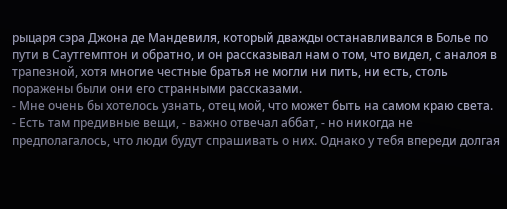рыцаря сэра Джона де Мандевиля, который дважды останавливался в Болье по пути в Саутгемптон и обратно, и он рассказывал нам о том, что видел, с аналоя в трапезной, хотя многие честные братья не могли ни пить, ни есть, столь поражены были они его странными рассказами.
- Мне очень бы хотелось узнать, отец мой, что может быть на самом краю света.
- Есть там предивные вещи, - важно отвечал аббат, - но никогда не предполагалось, что люди будут спрашивать о них. Однако у тебя впереди долгая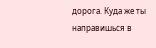дорога. Куда же ты направишься в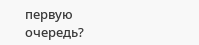первую очередь?